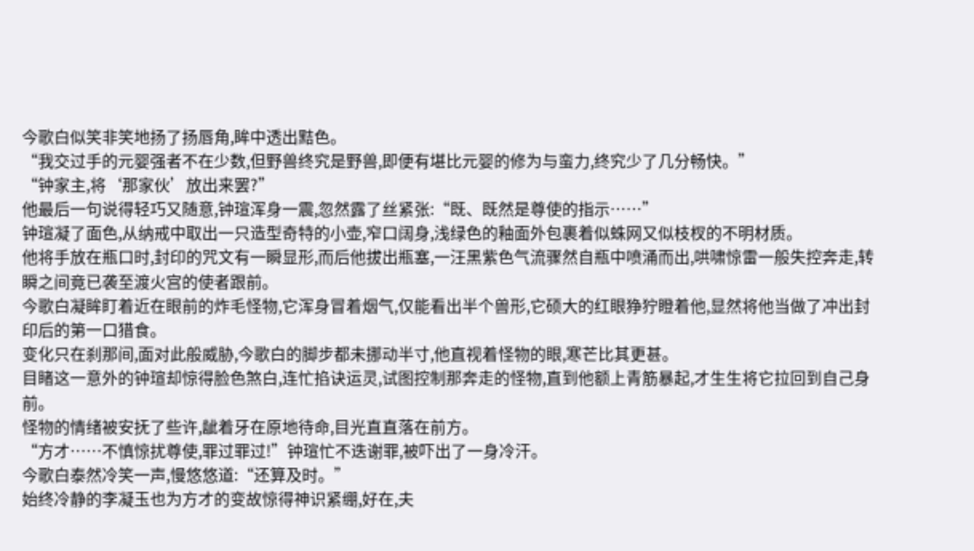今歌白似笑非笑地扬了扬唇角,眸中透出黠色。
“我交过手的元婴强者不在少数,但野兽终究是野兽,即便有堪比元婴的修为与蛮力,终究少了几分畅快。”
“钟家主,将‘那家伙’放出来罢?”
他最后一句说得轻巧又随意,钟瑄浑身一震,忽然露了丝紧张:“既、既然是尊使的指示……”
钟瑄凝了面色,从纳戒中取出一只造型奇特的小壶,窄口阔身,浅绿色的釉面外包裹着似蛛网又似枝杈的不明材质。
他将手放在瓶口时,封印的咒文有一瞬显形,而后他拔出瓶塞,一汪黑紫色气流骤然自瓶中喷涌而出,哄啸惊雷一般失控奔走,转瞬之间竟已袭至渡火宫的使者跟前。
今歌白凝眸盯着近在眼前的炸毛怪物,它浑身冒着烟气,仅能看出半个兽形,它硕大的红眼狰狞瞪着他,显然将他当做了冲出封印后的第一口猎食。
变化只在刹那间,面对此般威胁,今歌白的脚步都未挪动半寸,他直视着怪物的眼,寒芒比其更甚。
目睹这一意外的钟瑄却惊得脸色煞白,连忙掐诀运灵,试图控制那奔走的怪物,直到他额上青筋暴起,才生生将它拉回到自己身前。
怪物的情绪被安抚了些许,龇着牙在原地待命,目光直直落在前方。
“方才……不慎惊扰尊使,罪过罪过!”钟瑄忙不迭谢罪,被吓出了一身冷汗。
今歌白泰然冷笑一声,慢悠悠道:“还算及时。”
始终冷静的李凝玉也为方才的变故惊得神识紧绷,好在,夫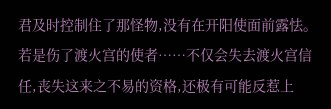君及时控制住了那怪物,没有在开阳使面前露怯。
若是伤了渡火宫的使者……不仅会失去渡火宫信任,丧失这来之不易的资格,还极有可能反惹上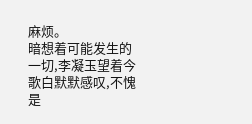麻烦。
暗想着可能发生的一切,李凝玉望着今歌白默默感叹,不愧是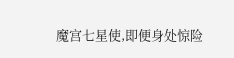魔宫七星使,即便身处惊险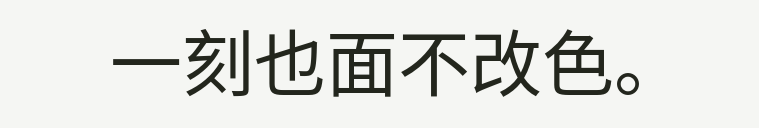一刻也面不改色。